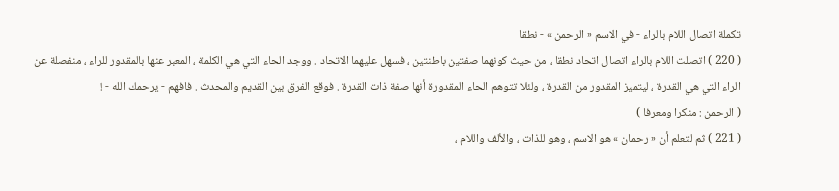تكملة اتصال اللام بالراء - في الاسم « الرحمن » - نطقا
( 220 ) اتصلت اللام بالراء اتصال اتحاد نطقا ، من حيث كونهما صفتين باطنتين ، فسهل عليهما الاتحاد . ووجد الحاء التي هي الكلمة ، المعبر عنها بالمقدور للراء ، منفصلة عن الراء التي هي القدرة ، ليتميز المقدور من القدرة ، ولئلا تتوهم الحاء المقدورة أنها صفة ذات القدرة . فوقع الفرق بين القديم والمحدث . فافهم - يرحمك الله - !
( الرحمن : منكرا ومعرفا )
( 221 ) ثم لتعلم أن « رحمان » هو الاسم ، وهو للذات ، والألف واللام ،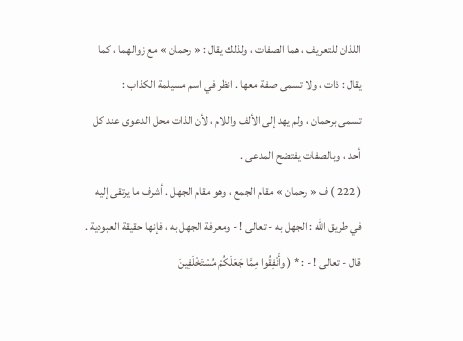اللذان للتعريف ، هما الصفات ، ولذلك يقال : « رحمان » مع زوالهما ، كما يقال : ذات ، ولا تسمى صفة معها . انظر في اسم مسيلمة الكذاب :
تسمى برحمان ، ولم يهد إلى الألف واللام ، لأن الذات محل الدعوى عند كل أحد ، وبالصفات يفتضح المدعى .
( 222 ) ف « رحمان » مقام الجمع ، وهو مقام الجهل . أشرف ما يرتقى إليه في طريق الله : الجهل به - تعالى ! - ومعرفة الجهل به ، فإنها حقيقة العبودية . قال - تعالى ! - : * ( وأَنْفِقُوا مِمَّا جَعَلَكُمْ مُسْتَخْلَفِينَ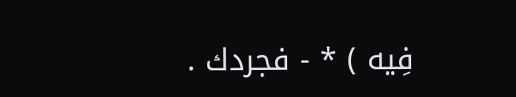فِيه ) * - فجردك .